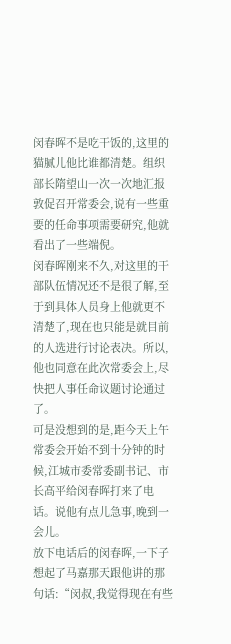闵春晖不是吃干饭的,这里的猫腻儿他比谁都清楚。组织部长隋望山一次一次地汇报敦促召开常委会,说有一些重要的任命事项需要研究,他就看出了一些端倪。
闵春晖刚来不久,对这里的干部队伍情况还不是很了解,至于到具体人员身上他就更不清楚了,现在也只能是就目前的人选进行讨论表决。所以,他也同意在此次常委会上,尽快把人事任命议题讨论通过了。
可是没想到的是,距今天上午常委会开始不到十分钟的时候,江城市委常委副书记、市长高平给闵春晖打来了电话。说他有点儿急事,晚到一会儿。
放下电话后的闵春晖,一下子想起了马嘉那天跟他讲的那句话:“闵叔,我觉得现在有些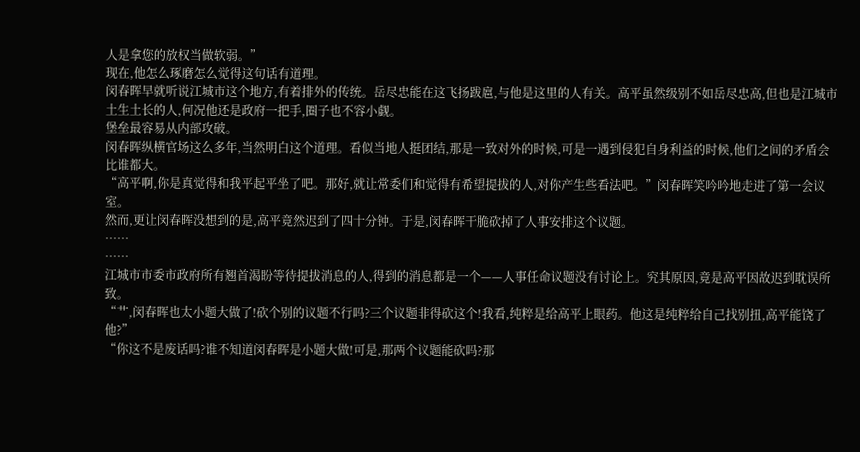人是拿您的放权当做软弱。”
现在,他怎么琢磨怎么觉得这句话有道理。
闵春晖早就听说江城市这个地方,有着排外的传统。岳尽忠能在这飞扬跋扈,与他是这里的人有关。高平虽然级别不如岳尽忠高,但也是江城市土生土长的人,何况他还是政府一把手,圈子也不容小觑。
堡垒最容易从内部攻破。
闵春晖纵横官场这么多年,当然明白这个道理。看似当地人挺团结,那是一致对外的时候,可是一遇到侵犯自身利益的时候,他们之间的矛盾会比谁都大。
“高平啊,你是真觉得和我平起平坐了吧。那好,就让常委们和觉得有希望提拔的人,对你产生些看法吧。”闵春晖笑吟吟地走进了第一会议室。
然而,更让闵春晖没想到的是,高平竟然迟到了四十分钟。于是,闵春晖干脆砍掉了人事安排这个议题。
……
……
江城市市委市政府所有翘首渴盼等待提拔消息的人,得到的消息都是一个——人事任命议题没有讨论上。究其原因,竟是高平因故迟到耽误所致。
“艹,闵春晖也太小题大做了!砍个别的议题不行吗?三个议题非得砍这个!我看,纯粹是给高平上眼药。他这是纯粹给自己找别扭,高平能饶了他?”
“你这不是废话吗?谁不知道闵春晖是小题大做!可是,那两个议题能砍吗?那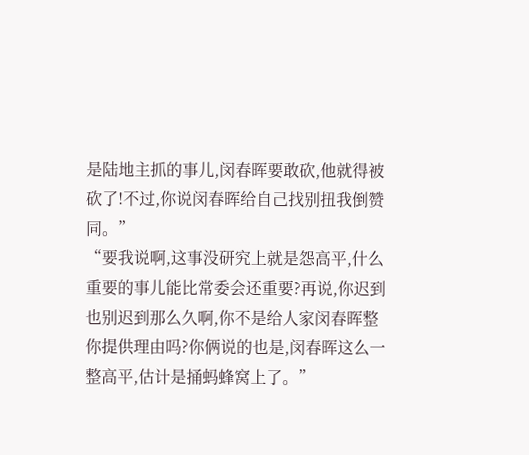是陆地主抓的事儿,闵春晖要敢砍,他就得被砍了!不过,你说闵春晖给自己找别扭我倒赞同。”
“要我说啊,这事没研究上就是怨高平,什么重要的事儿能比常委会还重要?再说,你迟到也别迟到那么久啊,你不是给人家闵春晖整你提供理由吗?你俩说的也是,闵春晖这么一整高平,估计是捅蚂蜂窝上了。”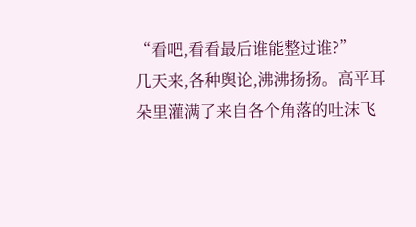“看吧,看看最后谁能整过谁?”
几天来,各种舆论,沸沸扬扬。高平耳朵里灌满了来自各个角落的吐沫飞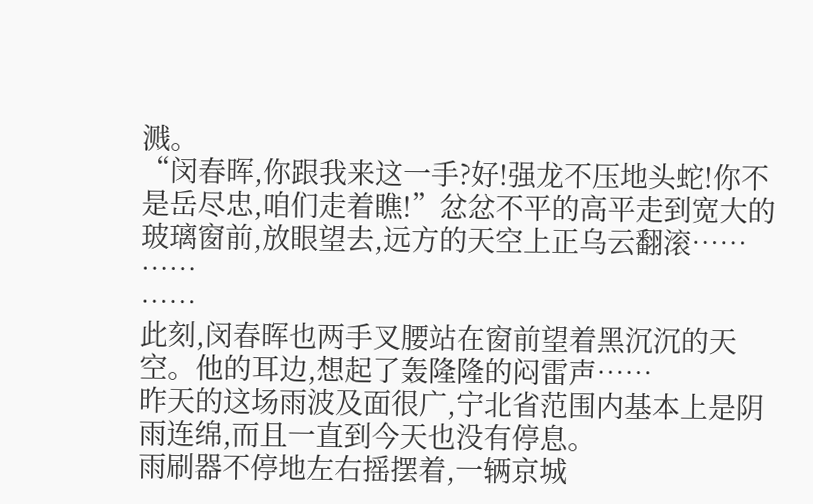溅。
“闵春晖,你跟我来这一手?好!强龙不压地头蛇!你不是岳尽忠,咱们走着瞧!”忿忿不平的高平走到宽大的玻璃窗前,放眼望去,远方的天空上正乌云翻滚……
……
……
此刻,闵春晖也两手叉腰站在窗前望着黑沉沉的天空。他的耳边,想起了轰隆隆的闷雷声……
昨天的这场雨波及面很广,宁北省范围内基本上是阴雨连绵,而且一直到今天也没有停息。
雨刷器不停地左右摇摆着,一辆京城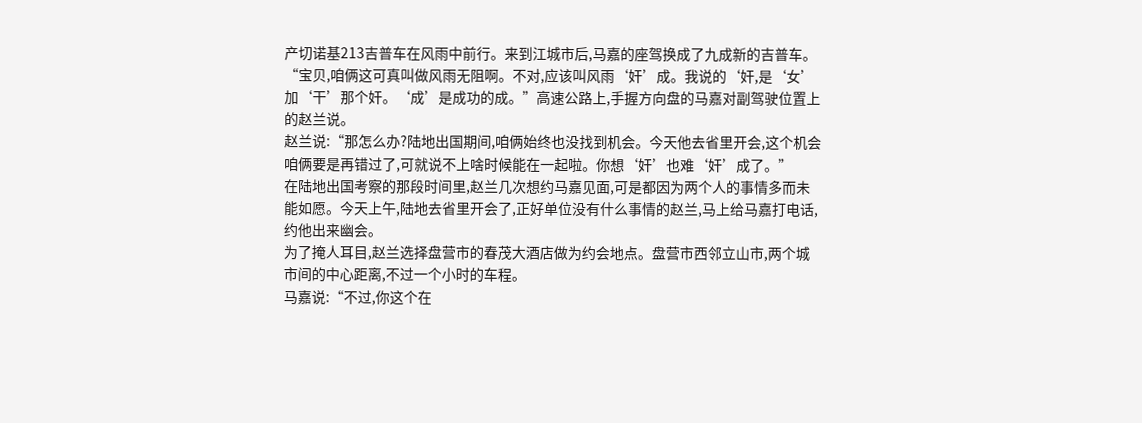产切诺基213吉普车在风雨中前行。来到江城市后,马嘉的座驾换成了九成新的吉普车。
“宝贝,咱俩这可真叫做风雨无阻啊。不对,应该叫风雨‘奸’成。我说的‘奸,是‘女’加‘干’那个奸。‘成’是成功的成。”高速公路上,手握方向盘的马嘉对副驾驶位置上的赵兰说。
赵兰说:“那怎么办?陆地出国期间,咱俩始终也没找到机会。今天他去省里开会,这个机会咱俩要是再错过了,可就说不上啥时候能在一起啦。你想‘奸’也难‘奸’成了。”
在陆地出国考察的那段时间里,赵兰几次想约马嘉见面,可是都因为两个人的事情多而未能如愿。今天上午,陆地去省里开会了,正好单位没有什么事情的赵兰,马上给马嘉打电话,约他出来幽会。
为了掩人耳目,赵兰选择盘营市的春茂大酒店做为约会地点。盘营市西邻立山市,两个城市间的中心距离,不过一个小时的车程。
马嘉说:“不过,你这个在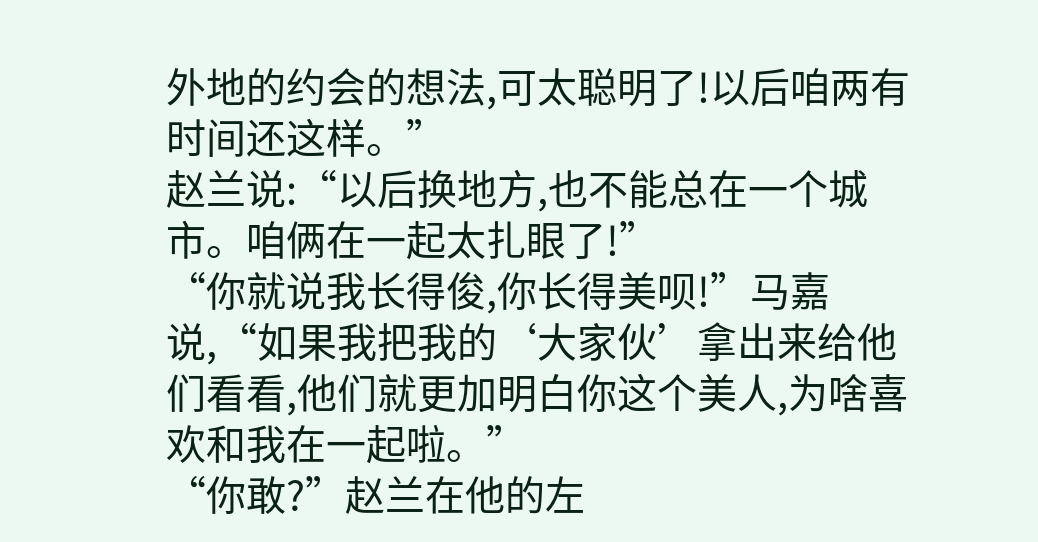外地的约会的想法,可太聪明了!以后咱两有时间还这样。”
赵兰说:“以后换地方,也不能总在一个城市。咱俩在一起太扎眼了!”
“你就说我长得俊,你长得美呗!”马嘉说,“如果我把我的‘大家伙’拿出来给他们看看,他们就更加明白你这个美人,为啥喜欢和我在一起啦。”
“你敢?”赵兰在他的左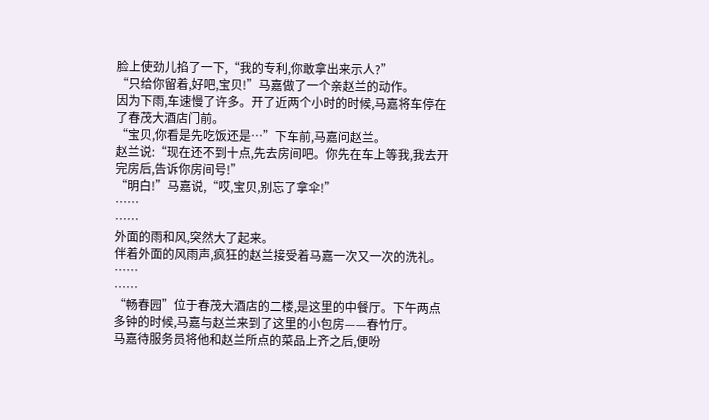脸上使劲儿掐了一下,“我的专利,你敢拿出来示人?”
“只给你留着,好吧,宝贝!”马嘉做了一个亲赵兰的动作。
因为下雨,车速慢了许多。开了近两个小时的时候,马嘉将车停在了春茂大酒店门前。
“宝贝,你看是先吃饭还是…”下车前,马嘉问赵兰。
赵兰说:“现在还不到十点,先去房间吧。你先在车上等我,我去开完房后,告诉你房间号!”
“明白!”马嘉说,“哎,宝贝,别忘了拿伞!”
……
……
外面的雨和风,突然大了起来。
伴着外面的风雨声,疯狂的赵兰接受着马嘉一次又一次的洗礼。
……
……
“畅春园”位于春茂大酒店的二楼,是这里的中餐厅。下午两点多钟的时候,马嘉与赵兰来到了这里的小包房——春竹厅。
马嘉待服务员将他和赵兰所点的菜品上齐之后,便吩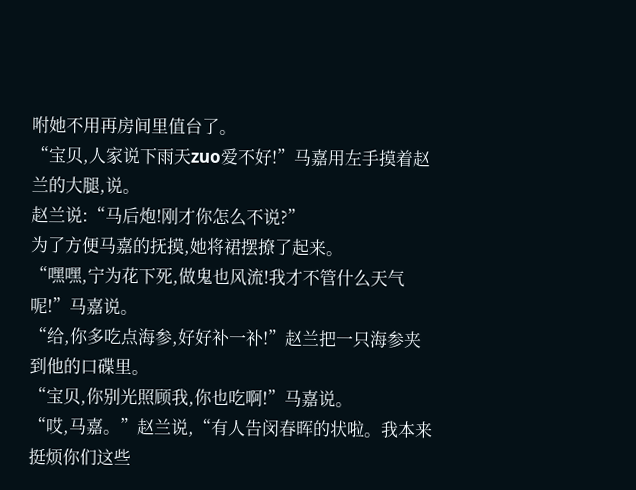咐她不用再房间里值台了。
“宝贝,人家说下雨天zuo爱不好!”马嘉用左手摸着赵兰的大腿,说。
赵兰说:“马后炮!刚才你怎么不说?”
为了方便马嘉的抚摸,她将裙摆撩了起来。
“嘿嘿,宁为花下死,做鬼也风流!我才不管什么天气呢!”马嘉说。
“给,你多吃点海参,好好补一补!”赵兰把一只海参夹到他的口碟里。
“宝贝,你别光照顾我,你也吃啊!”马嘉说。
“哎,马嘉。”赵兰说,“有人告闵春晖的状啦。我本来挺烦你们这些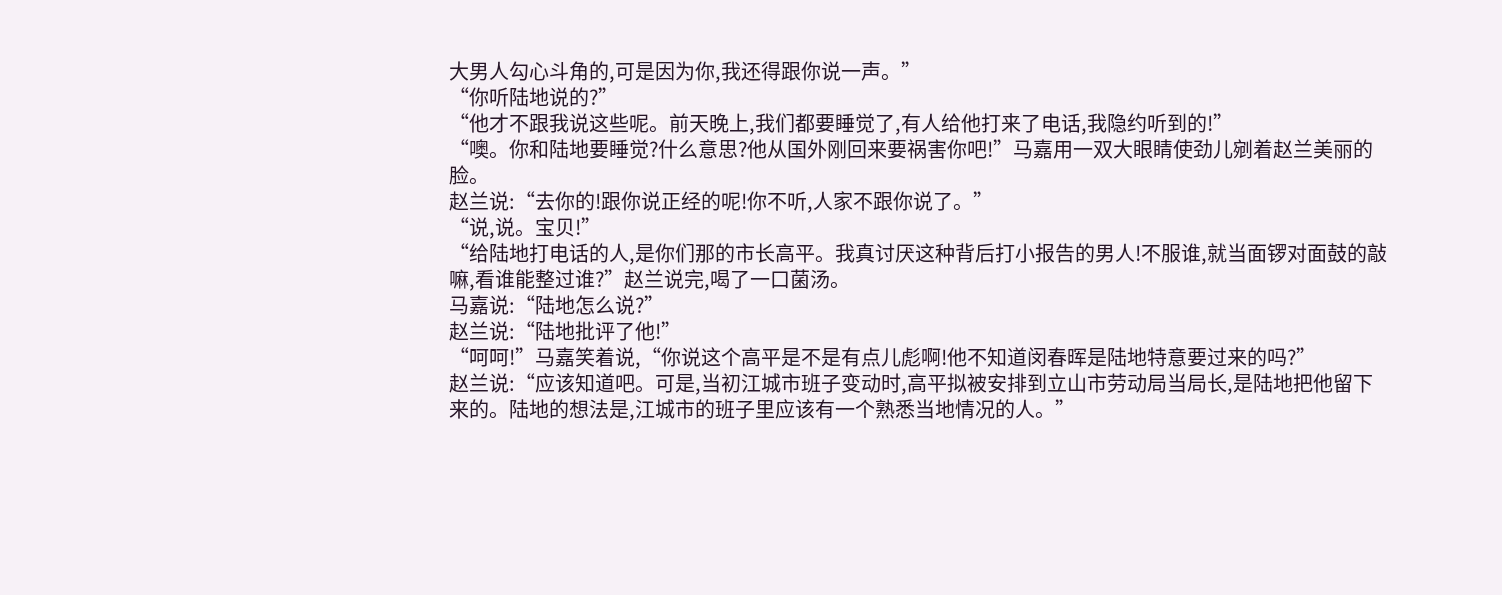大男人勾心斗角的,可是因为你,我还得跟你说一声。”
“你听陆地说的?”
“他才不跟我说这些呢。前天晚上,我们都要睡觉了,有人给他打来了电话,我隐约听到的!”
“噢。你和陆地要睡觉?什么意思?他从国外刚回来要祸害你吧!”马嘉用一双大眼睛使劲儿剜着赵兰美丽的脸。
赵兰说:“去你的!跟你说正经的呢!你不听,人家不跟你说了。”
“说,说。宝贝!”
“给陆地打电话的人,是你们那的市长高平。我真讨厌这种背后打小报告的男人!不服谁,就当面锣对面鼓的敲嘛,看谁能整过谁?”赵兰说完,喝了一口菌汤。
马嘉说:“陆地怎么说?”
赵兰说:“陆地批评了他!”
“呵呵!”马嘉笑着说,“你说这个高平是不是有点儿彪啊!他不知道闵春晖是陆地特意要过来的吗?”
赵兰说:“应该知道吧。可是,当初江城市班子变动时,高平拟被安排到立山市劳动局当局长,是陆地把他留下来的。陆地的想法是,江城市的班子里应该有一个熟悉当地情况的人。”